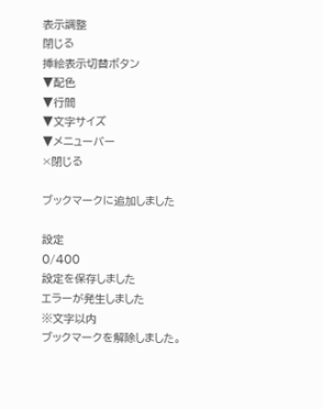表示調整
閉じる
挿絵表示切替ボタン
▼配色
▼行間
▼文字サイズ
▼メニューバー
×閉じる

ブックマークに追加しました

設定
0/400
設定を保存しました
エラーが発生しました
※文字以内
ブックマークを解除しました。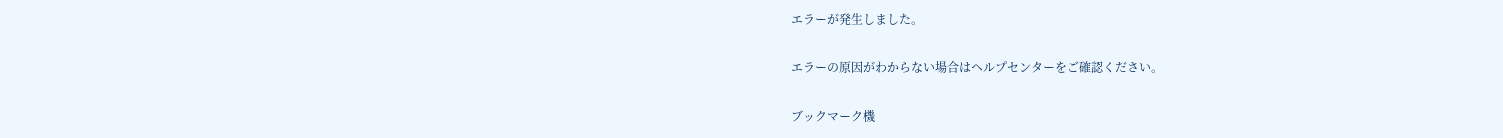エラーが発生しました。

エラーの原因がわからない場合はヘルプセンターをご確認ください。

ブックマーク機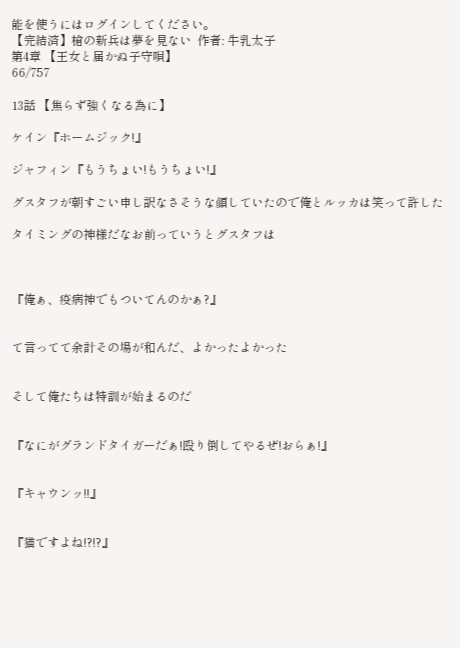能を使うにはログインしてください。
【完結済】槍の新兵は夢を見ない  作者: 牛乳太子
第4章 【王女と届かぬ子守唄】
66/757

13話 【焦らず強くなる為に】

ケイン『ホームジック!』

ジャフィン『もうちょい!もうちょい!』

グスタフが朝すごい申し訳なさそうな顔していたので俺とルッカは笑って許した

タイミングの神様だなお前っていうとグスタフは



『俺ぁ、疫病神でもついてんのかぁ?』


て言ってて余計その場が和んだ、よかったよかった


そして俺たちは特訓が始まるのだ


『なにがグランドタイガーだぁ!殴り倒してやるぜ!おらぁ!』


『キャウンッ!!』


『猫ですよね!?!?』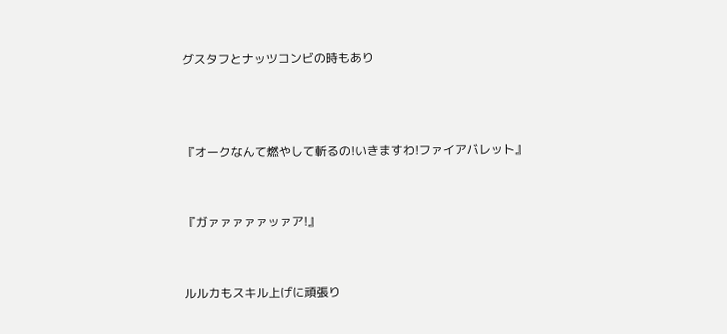グスタフとナッツコンビの時もあり



『オークなんて燃やして斬るの!いきますわ!ファイアバレット』


『ガァァァァァッァア!』


ルルカもスキル上げに頑張り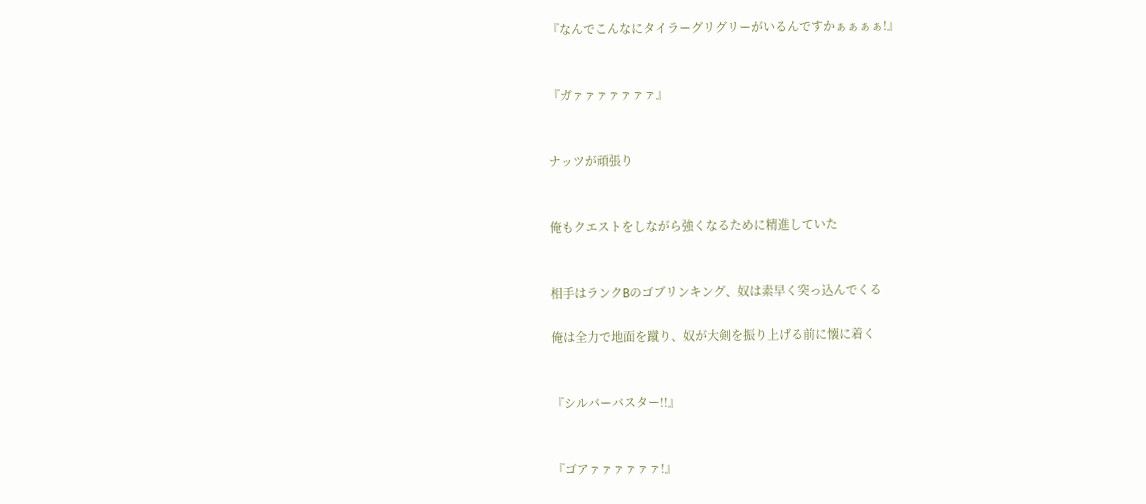『なんでこんなにタイラーグリグリーがいるんですかぁぁぁぁ!』


『ガァァァァァァァ』


ナッツが頑張り


俺もクエストをしながら強くなるために精進していた


相手はランクBのゴブリンキング、奴は素早く突っ込んでくる

俺は全力で地面を蹴り、奴が大剣を振り上げる前に懐に着く


『シルバーバスター!!』


『ゴアァァァァァァ!』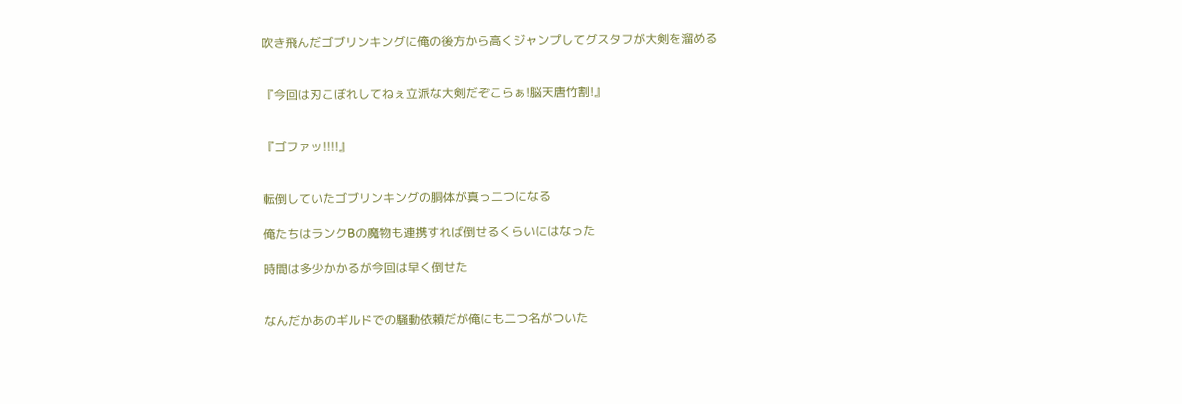吹き飛んだゴブリンキングに俺の後方から高くジャンプしてグスタフが大剣を溜める


『今回は刃こぼれしてねぇ立派な大剣だぞこらぁ!脳天唐竹割!』


『ゴファッ!!!!』


転倒していたゴブリンキングの胴体が真っ二つになる

俺たちはランクBの魔物も連携すれば倒せるくらいにはなった

時間は多少かかるが今回は早く倒せた


なんだかあのギルドでの騒動依頼だが俺にも二つ名がついた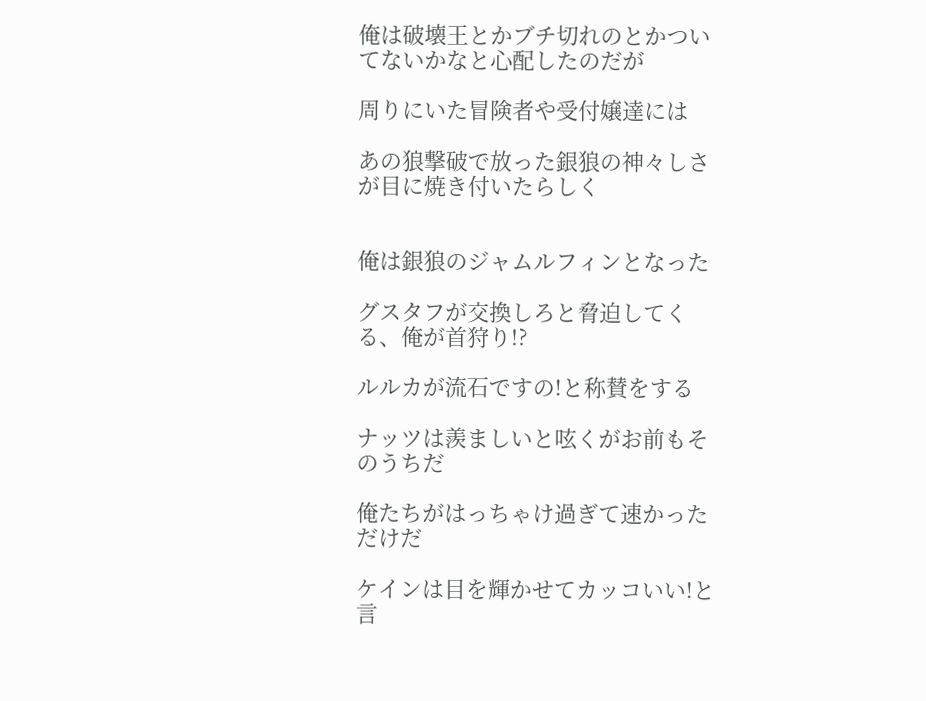俺は破壊王とかブチ切れのとかついてないかなと心配したのだが

周りにいた冒険者や受付嬢達には

あの狼撃破で放った銀狼の神々しさが目に焼き付いたらしく


俺は銀狼のジャムルフィンとなった

グスタフが交換しろと脅迫してくる、俺が首狩り!?

ルルカが流石ですの!と称賛をする

ナッツは羨ましいと呟くがお前もそのうちだ

俺たちがはっちゃけ過ぎて速かっただけだ

ケインは目を輝かせてカッコいい!と言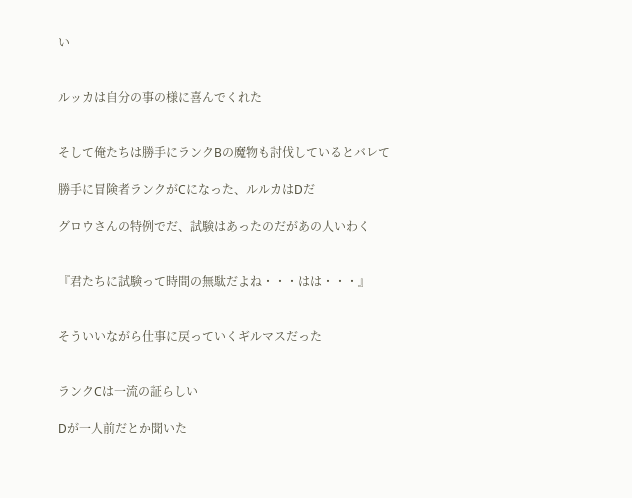い


ルッカは自分の事の様に喜んでくれた


そして俺たちは勝手にランクBの魔物も討伐しているとバレて

勝手に冒険者ランクがCになった、ルルカはDだ

グロウさんの特例でだ、試験はあったのだがあの人いわく


『君たちに試験って時間の無駄だよね・・・はは・・・』


そういいながら仕事に戻っていくギルマスだった


ランクCは一流の証らしい

Dが一人前だとか聞いた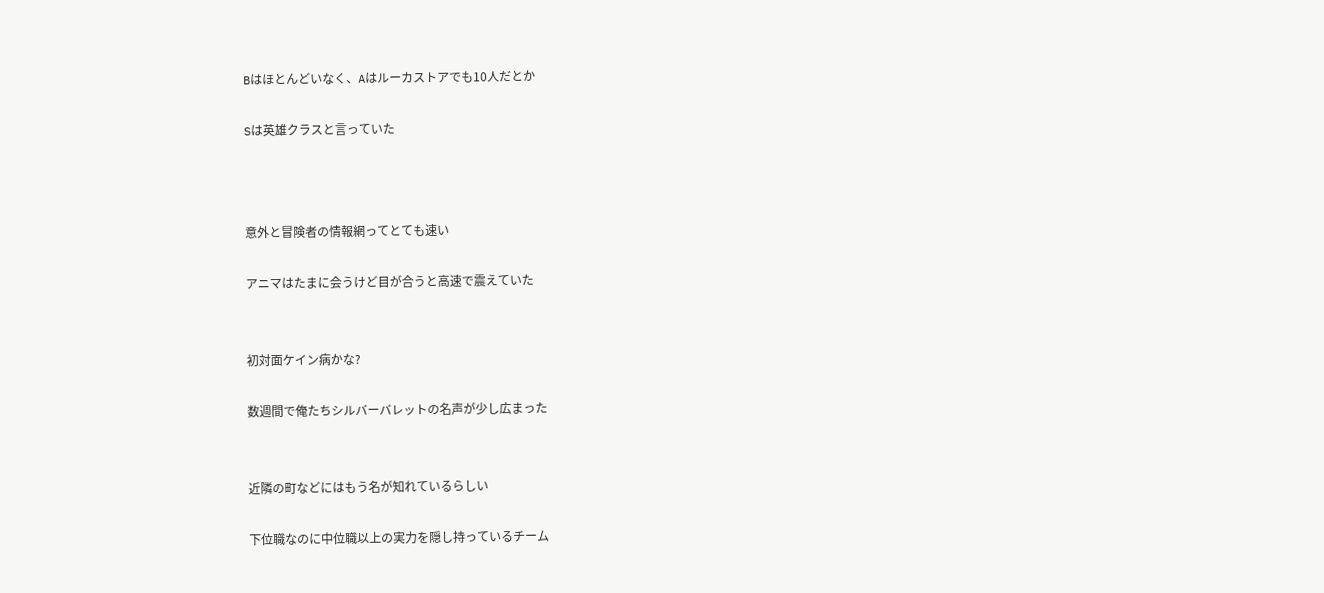Bはほとんどいなく、Aはルーカストアでも10人だとか

Sは英雄クラスと言っていた



意外と冒険者の情報網ってとても速い

アニマはたまに会うけど目が合うと高速で震えていた


初対面ケイン病かな?

数週間で俺たちシルバーバレットの名声が少し広まった


近隣の町などにはもう名が知れているらしい

下位職なのに中位職以上の実力を隠し持っているチーム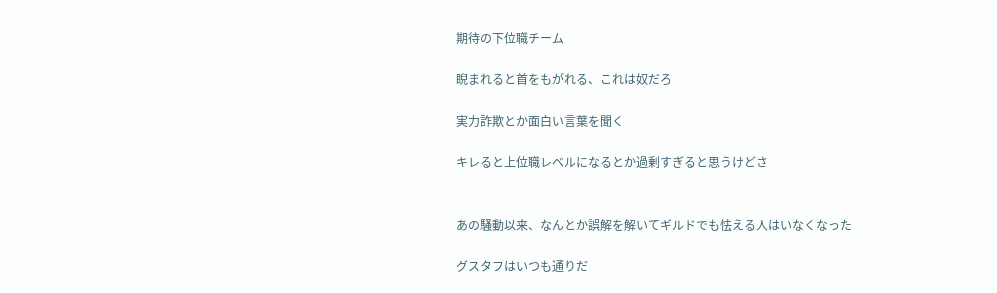期待の下位職チーム

睨まれると首をもがれる、これは奴だろ

実力詐欺とか面白い言葉を聞く

キレると上位職レベルになるとか過剰すぎると思うけどさ


あの騒動以来、なんとか誤解を解いてギルドでも怯える人はいなくなった

グスタフはいつも通りだ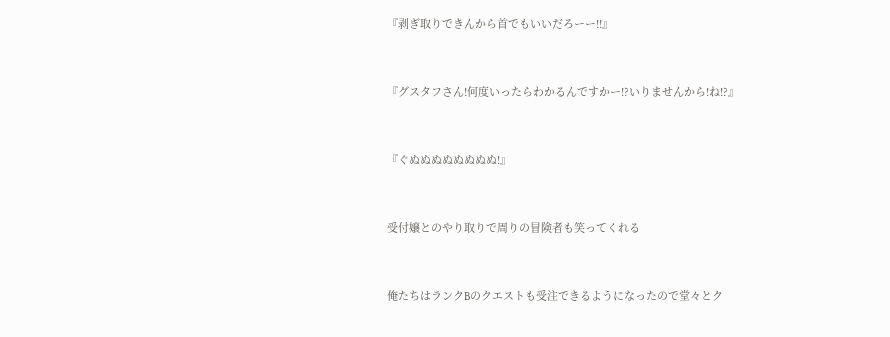『剥ぎ取りできんから首でもいいだろーー!!』


『グスタフさん!何度いったらわかるんですかー!?いりませんから!ね!?』


『ぐぬぬぬぬぬぬぬぬ!』


受付嬢とのやり取りで周りの冒険者も笑ってくれる


俺たちはランクBのクエストも受注できるようになったので堂々とク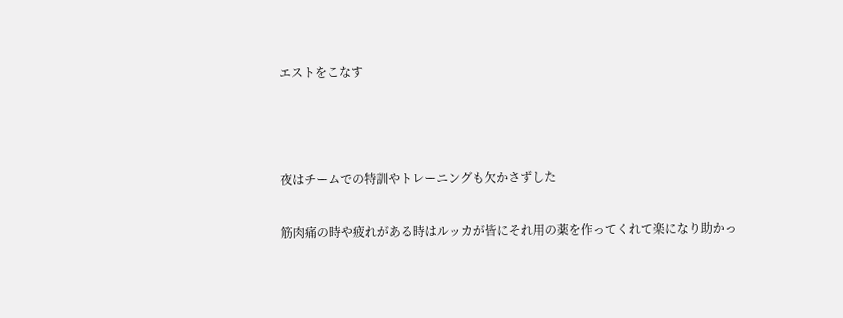エストをこなす



夜はチームでの特訓やトレーニングも欠かさずした

筋肉痛の時や疲れがある時はルッカが皆にそれ用の薬を作ってくれて楽になり助かっ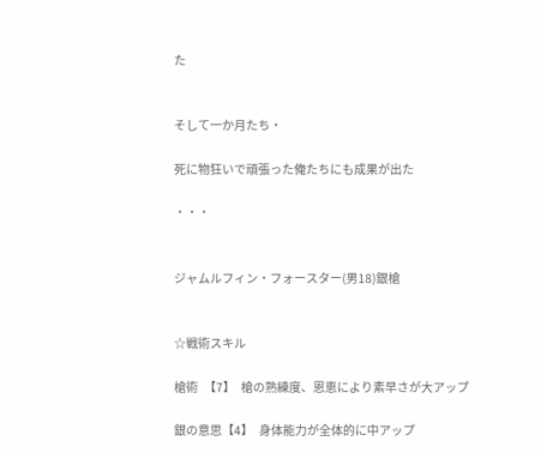た


そして一か月たち・

死に物狂いで頑張った俺たちにも成果が出た

・・・


ジャムルフィン・フォースター(男18)銀槍


☆戦術スキル

槍術  【7】  槍の熟練度、恩恵により素早さが大アップ

銀の意思【4】  身体能力が全体的に中アップ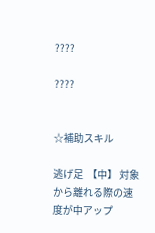????

????


☆補助スキル

逃げ足  【中】 対象から離れる際の速度が中アップ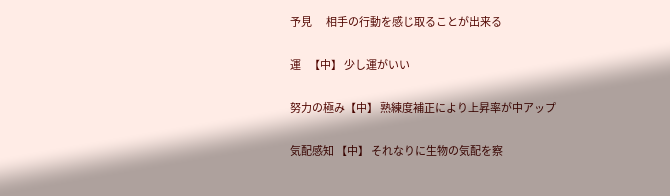予見       相手の行動を感じ取ることが出来る

運    【中】 少し運がいい

努力の極み【中】 熟練度補正により上昇率が中アップ

気配感知 【中】 それなりに生物の気配を察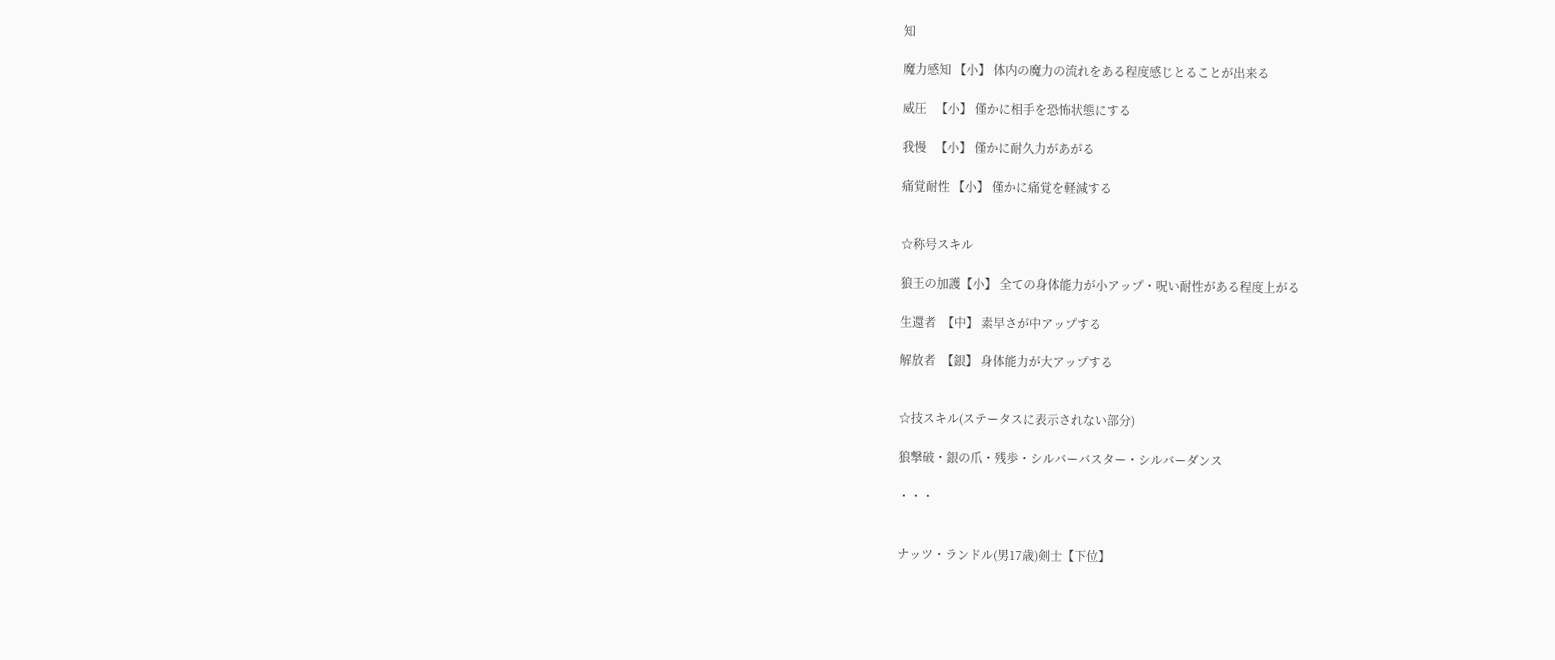知

魔力感知 【小】 体内の魔力の流れをある程度感じとることが出来る

威圧   【小】 僅かに相手を恐怖状態にする

我慢   【小】 僅かに耐久力があがる

痛覚耐性 【小】 僅かに痛覚を軽減する


☆称号スキル

狼王の加護【小】 全ての身体能力が小アップ・呪い耐性がある程度上がる

生還者  【中】 素早さが中アップする

解放者  【銀】 身体能力が大アップする


☆技スキル(ステータスに表示されない部分)

狼撃破・銀の爪・残歩・シルバーバスター・シルバーダンス

・・・


ナッツ・ランドル(男17歳)剣士【下位】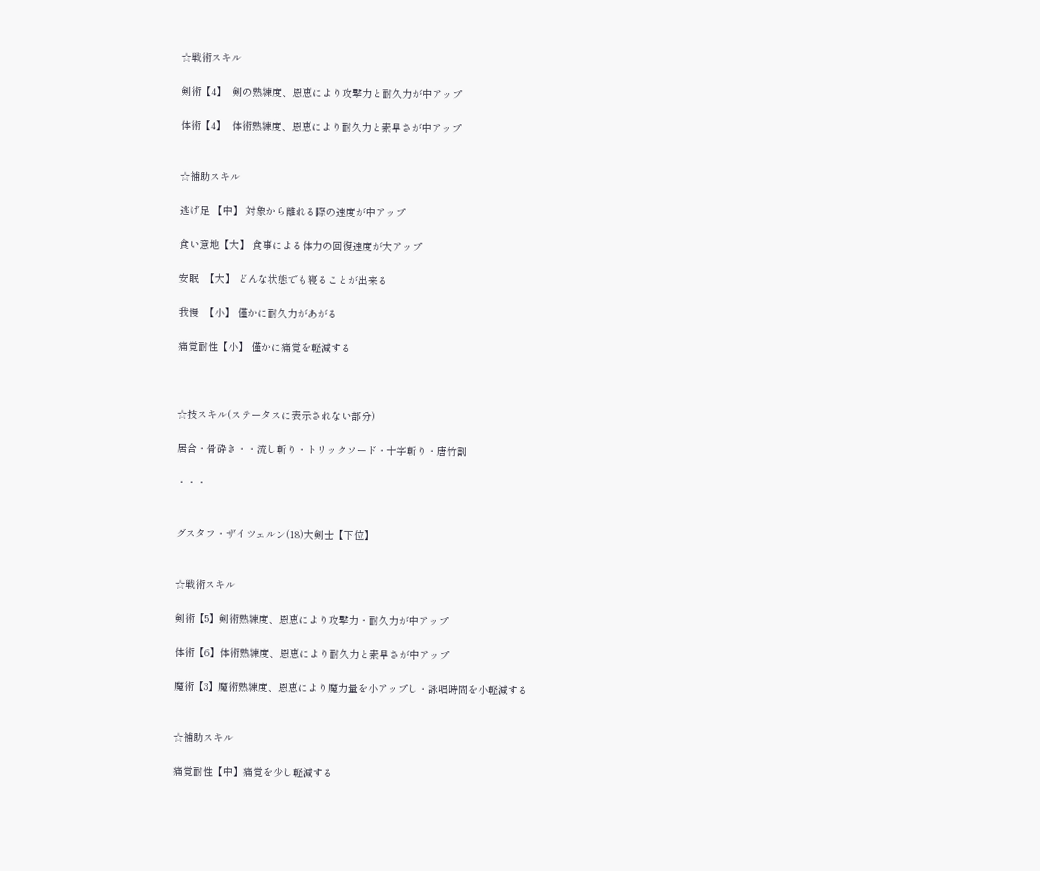☆戦術スキル

剣術【4】  剣の熟練度、恩恵により攻撃力と耐久力が中アップ

体術【4】  体術熟練度、恩恵により耐久力と素早さが中アップ


☆補助スキル

逃げ足 【中】 対象から離れる際の速度が中アップ

食い意地【大】 食事による体力の回復速度が大アップ

安眠  【大】 どんな状態でも寝ることが出来る

我慢  【小】 僅かに耐久力があがる

痛覚耐性【小】 僅かに痛覚を軽減する



☆技スキル(ステータスに表示されない部分)

居合・骨砕き・・流し斬り・トリックソード・十字斬り・唐竹割

・・・


グスタフ・ザイツェルン(18)大剣士【下位】


☆戦術スキル

剣術【5】剣術熟練度、恩恵により攻撃力・耐久力が中アップ

体術【6】体術熟練度、恩恵により耐久力と素早さが中アップ

魔術【3】魔術熟練度、恩恵により魔力量を小アップし・詠唱時間を小軽減する


☆補助スキル

痛覚耐性【中】痛覚を少し軽減する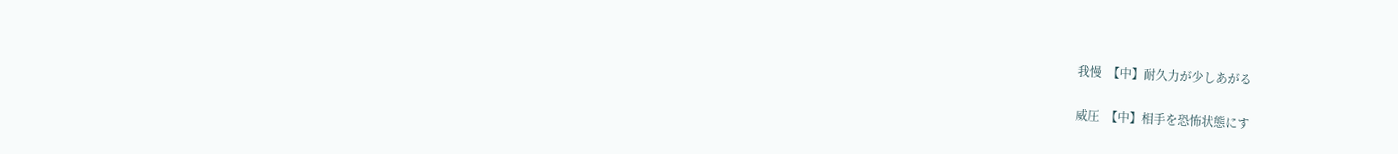我慢  【中】耐久力が少しあがる

威圧  【中】相手を恐怖状態にす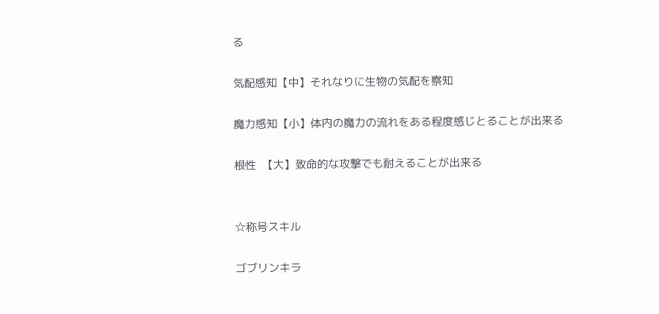る

気配感知【中】それなりに生物の気配を察知

魔力感知【小】体内の魔力の流れをある程度感じとることが出来る

根性  【大】致命的な攻撃でも耐えることが出来る


☆称号スキル

ゴブリンキラ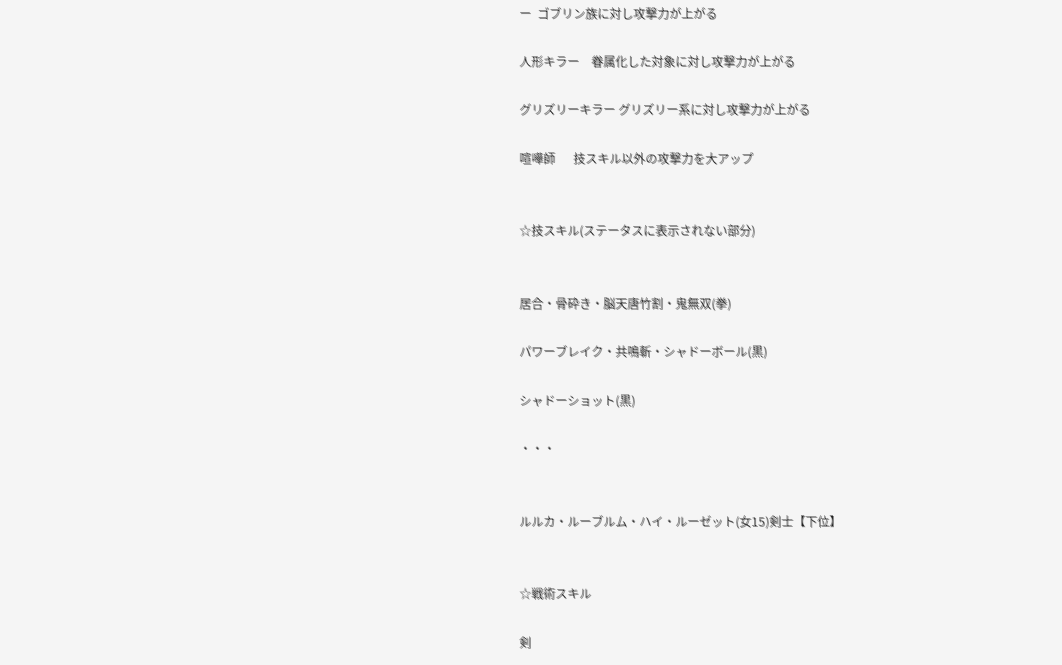ー  ゴブリン族に対し攻撃力が上がる

人形キラー    眷属化した対象に対し攻撃力が上がる

グリズリーキラー グリズリー系に対し攻撃力が上がる

喧嘩師      技スキル以外の攻撃力を大アップ


☆技スキル(ステータスに表示されない部分)


居合・骨砕き・脳天唐竹割・鬼無双(拳)

パワーブレイク・共鳴斬・シャドーボール(黒)

シャドーショット(黒)

・・・


ルルカ・ルーブルム・ハイ・ルーゼット(女15)剣士【下位】


☆戦術スキル

剣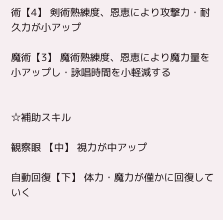術【4】 剣術熟練度、恩恵により攻撃力・耐久力が小アップ

魔術【3】 魔術熟練度、恩恵により魔力量を小アップし・詠唱時間を小軽減する


☆補助スキル

観察眼 【中】 視力が中アップ

自動回復【下】 体力・魔力が僅かに回復していく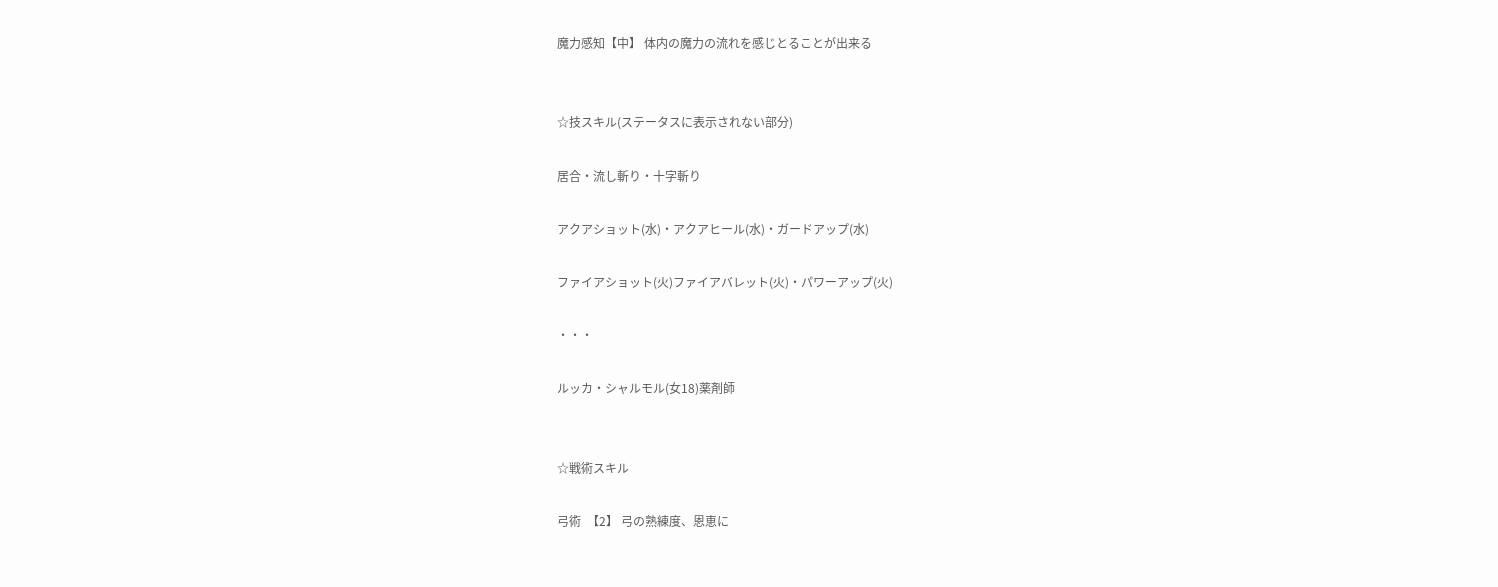魔力感知【中】 体内の魔力の流れを感じとることが出来る


☆技スキル(ステータスに表示されない部分)

居合・流し斬り・十字斬り

アクアショット(水)・アクアヒール(水)・ガードアップ(水)

ファイアショット(火)ファイアバレット(火)・パワーアップ(火)

・・・

ルッカ・シャルモル(女18)薬剤師


☆戦術スキル

弓術  【2】 弓の熟練度、恩恵に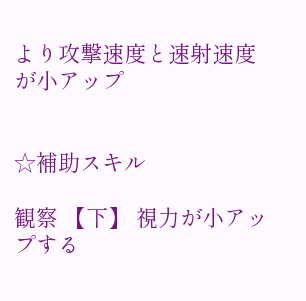より攻撃速度と速射速度が小アップ


☆補助スキル

観察 【下】 視力が小アップする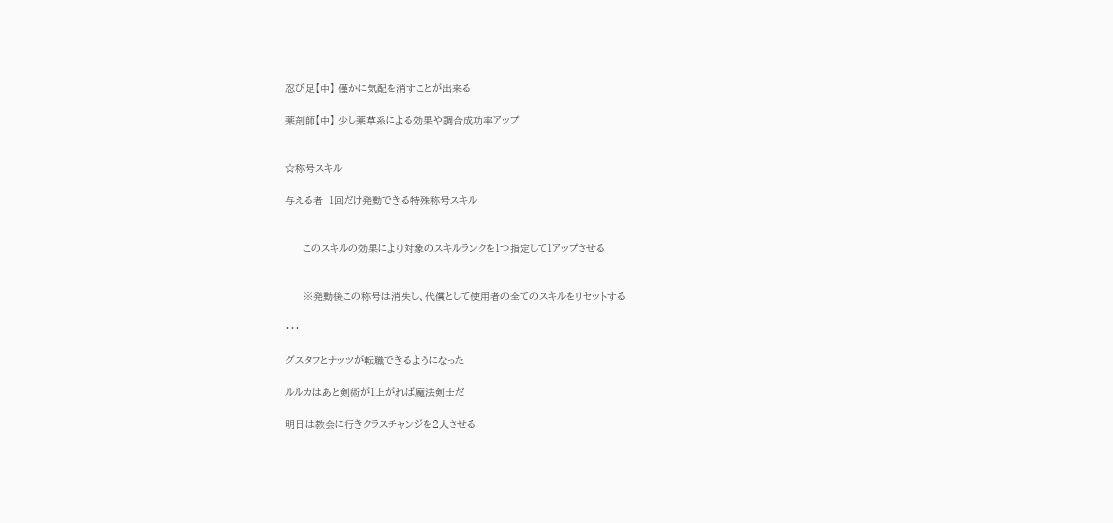忍び足【中】 僅かに気配を消すことが出来る

薬剤師【中】 少し薬草系による効果や調合成功率アップ


☆称号スキル

与える者  1回だけ発動できる特殊称号スキル


      このスキルの効果により対象のスキルランクを1つ指定して1アップさせる


      ※発動後この称号は消失し、代償として使用者の全てのスキルをリセットする

・・・

グスタフとナッツが転職できるようになった

ルルカはあと剣術が1上がれば魔法剣士だ

明日は教会に行きクラスチャンジを2人させる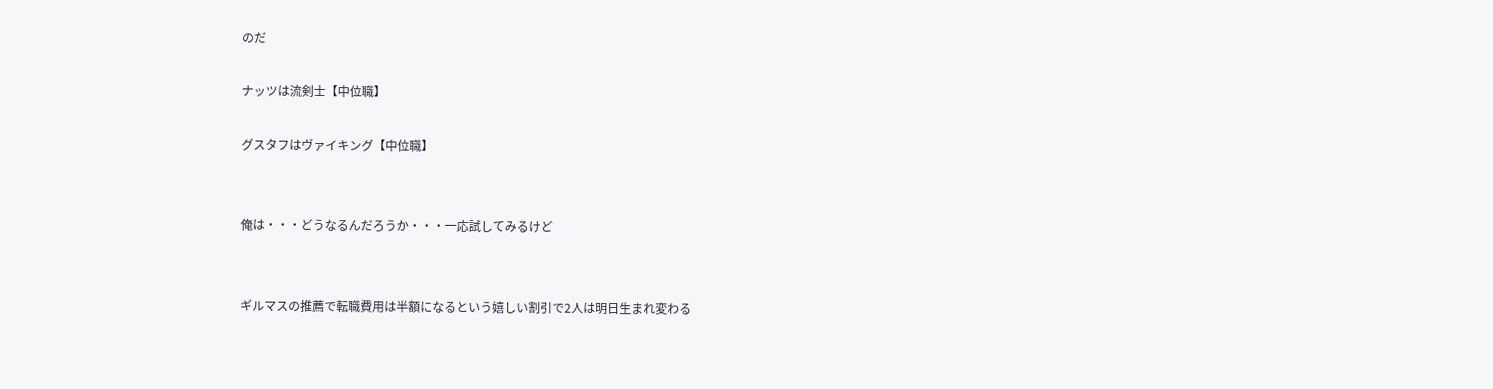のだ

ナッツは流剣士【中位職】

グスタフはヴァイキング【中位職】


俺は・・・どうなるんだろうか・・・一応試してみるけど


ギルマスの推薦で転職費用は半額になるという嬉しい割引で2人は明日生まれ変わる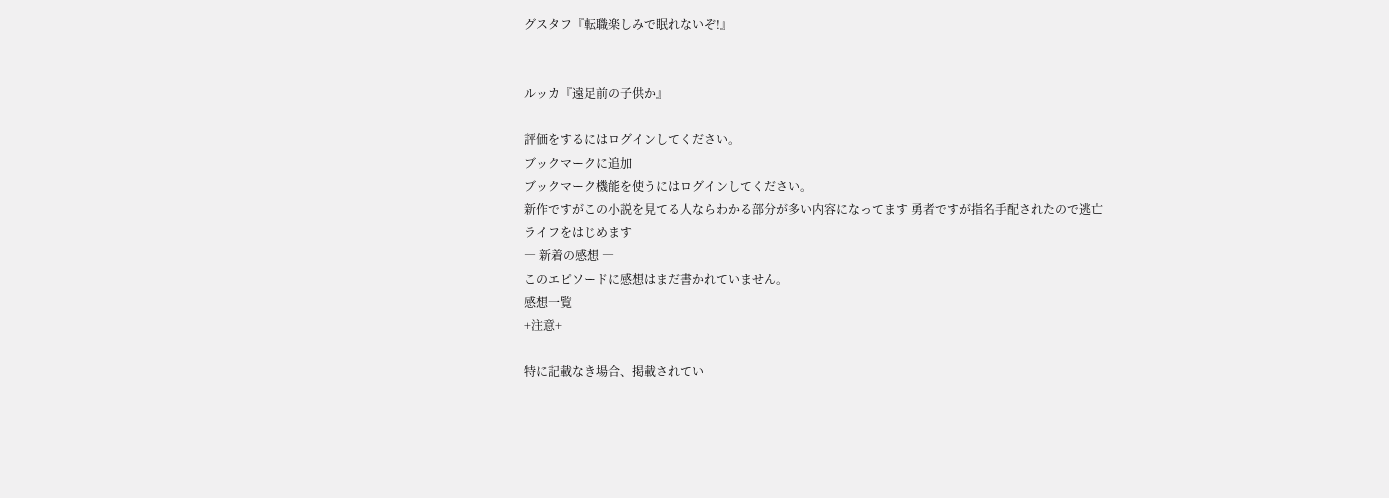グスタフ『転職楽しみで眠れないぞ!』


ルッカ『遠足前の子供か』

評価をするにはログインしてください。
ブックマークに追加
ブックマーク機能を使うにはログインしてください。
新作ですがこの小説を見てる人ならわかる部分が多い内容になってます 勇者ですが指名手配されたので逃亡ライフをはじめます
― 新着の感想 ―
このエピソードに感想はまだ書かれていません。
感想一覧
+注意+

特に記載なき場合、掲載されてい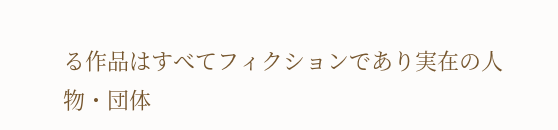る作品はすべてフィクションであり実在の人物・団体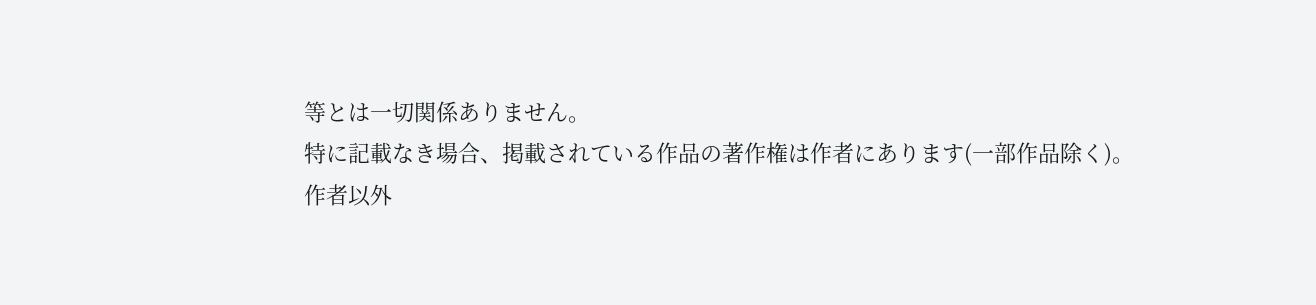等とは一切関係ありません。
特に記載なき場合、掲載されている作品の著作権は作者にあります(一部作品除く)。
作者以外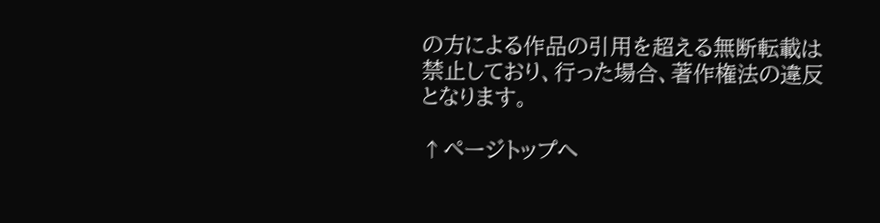の方による作品の引用を超える無断転載は禁止しており、行った場合、著作権法の違反となります。

↑ページトップへ